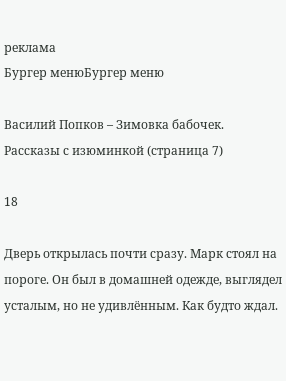реклама
Бургер менюБургер меню

Василий Попков – Зимовка бабочек. Рассказы с изюминкой (страница 7)

18

Дверь открылась почти сразу. Марк стоял на пороге. Он был в домашней одежде, выглядел усталым, но не удивлённым. Как будто ждал.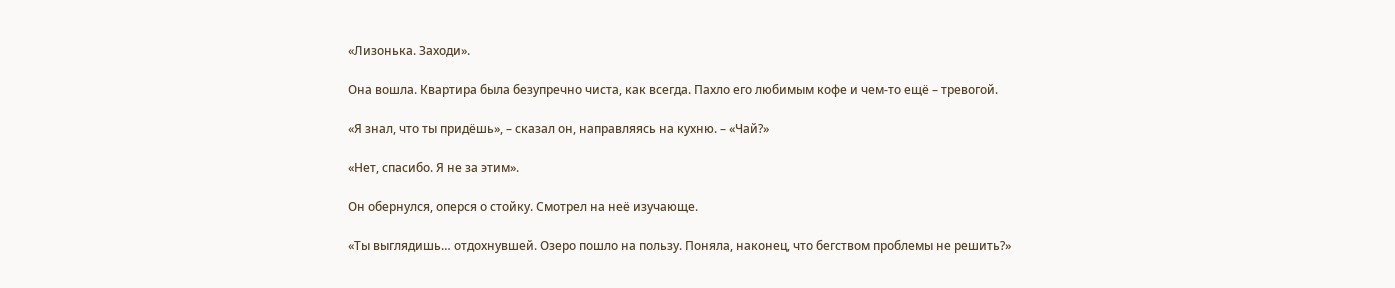«Лизонька. Заходи».

Она вошла. Квартира была безупречно чиста, как всегда. Пахло его любимым кофе и чем-то ещё – тревогой.

«Я знал, что ты придёшь», – сказал он, направляясь на кухню. – «Чай?»

«Нет, спасибо. Я не за этим».

Он обернулся, оперся о стойку. Смотрел на неё изучающе.

«Ты выглядишь… отдохнувшей. Озеро пошло на пользу. Поняла, наконец, что бегством проблемы не решить?»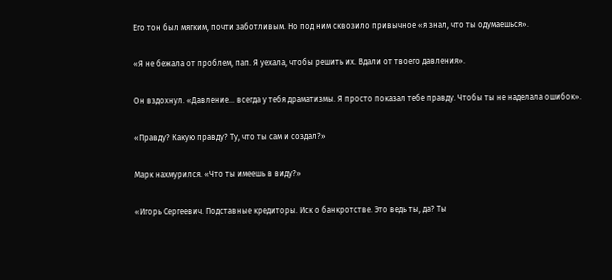Его тон был мягким, почти заботливым. Но под ним сквозило привычное «я знал, что ты одумаешься».

«Я не бежала от проблем, пап. Я уехала, чтобы решить их. Вдали от твоего давления».

Он вздохнул. «Давление… всегда у тебя драматизмы. Я просто показал тебе правду. Чтобы ты не наделала ошибок».

«Правду? Какую правду? Ту, что ты сам и создал?»

Марк нахмурился. «Что ты имеешь в виду?»

«Игорь Сергеевич. Подставные кредиторы. Иск о банкротстве. Это ведь ты, да? Ты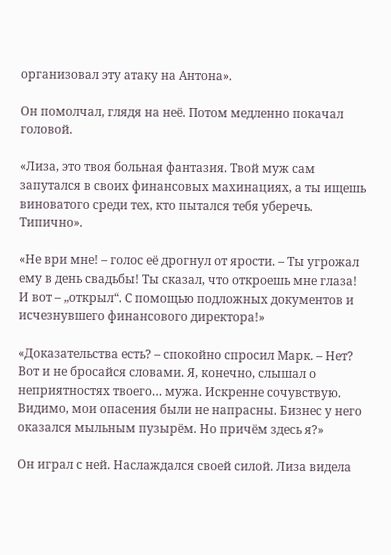организовал эту атаку на Антона».

Он помолчал, глядя на неё. Потом медленно покачал головой.

«Лиза, это твоя больная фантазия. Твой муж сам запутался в своих финансовых махинациях, а ты ищешь виноватого среди тех, кто пытался тебя уберечь. Типично».

«Не ври мне! – голос её дрогнул от ярости. – Ты угрожал ему в день свадьбы! Ты сказал, что откроешь мне глаза! И вот – „открыл“. С помощью подложных документов и исчезнувшего финансового директора!»

«Доказательства есть? – спокойно спросил Марк. – Нет? Вот и не бросайся словами. Я, конечно, слышал о неприятностях твоего… мужа. Искренне сочувствую. Видимо, мои опасения были не напрасны. Бизнес у него оказался мыльным пузырём. Но причём здесь я?»

Он играл с ней. Наслаждался своей силой. Лиза видела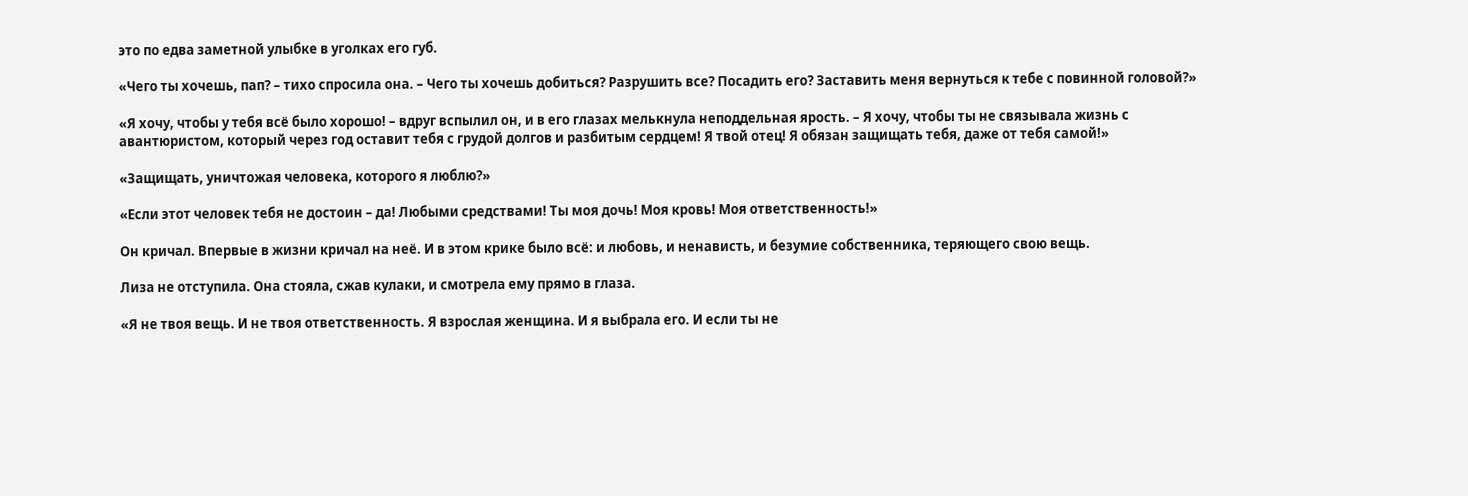это по едва заметной улыбке в уголках его губ.

«Чего ты хочешь, пап? – тихо спросила она. – Чего ты хочешь добиться? Разрушить все? Посадить его? Заставить меня вернуться к тебе с повинной головой?»

«Я хочу, чтобы у тебя всё было хорошо! – вдруг вспылил он, и в его глазах мелькнула неподдельная ярость. – Я хочу, чтобы ты не связывала жизнь с авантюристом, который через год оставит тебя с грудой долгов и разбитым сердцем! Я твой отец! Я обязан защищать тебя, даже от тебя самой!»

«Защищать, уничтожая человека, которого я люблю?»

«Если этот человек тебя не достоин – да! Любыми средствами! Ты моя дочь! Моя кровь! Моя ответственность!»

Он кричал. Впервые в жизни кричал на неё. И в этом крике было всё: и любовь, и ненависть, и безумие собственника, теряющего свою вещь.

Лиза не отступила. Она стояла, сжав кулаки, и смотрела ему прямо в глаза.

«Я не твоя вещь. И не твоя ответственность. Я взрослая женщина. И я выбрала его. И если ты не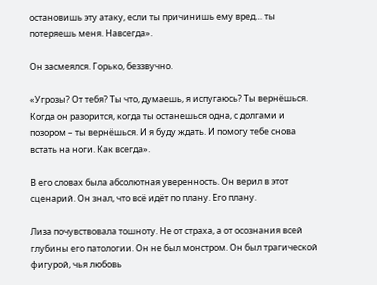остановишь эту атаку, если ты причинишь ему вред… ты потеряешь меня. Навсегда».

Он засмеялся. Горько, беззвучно.

«Угрозы? От тебя? Ты что, думаешь, я испугаюсь? Ты вернёшься. Когда он разорится, когда ты останешься одна, с долгами и позором – ты вернёшься. И я буду ждать. И помогу тебе снова встать на ноги. Как всегда».

В его словах была абсолютная уверенность. Он верил в этот сценарий. Он знал, что всё идёт по плану. Его плану.

Лиза почувствовала тошноту. Не от страха, а от осознания всей глубины его патологии. Он не был монстром. Он был трагической фигурой, чья любовь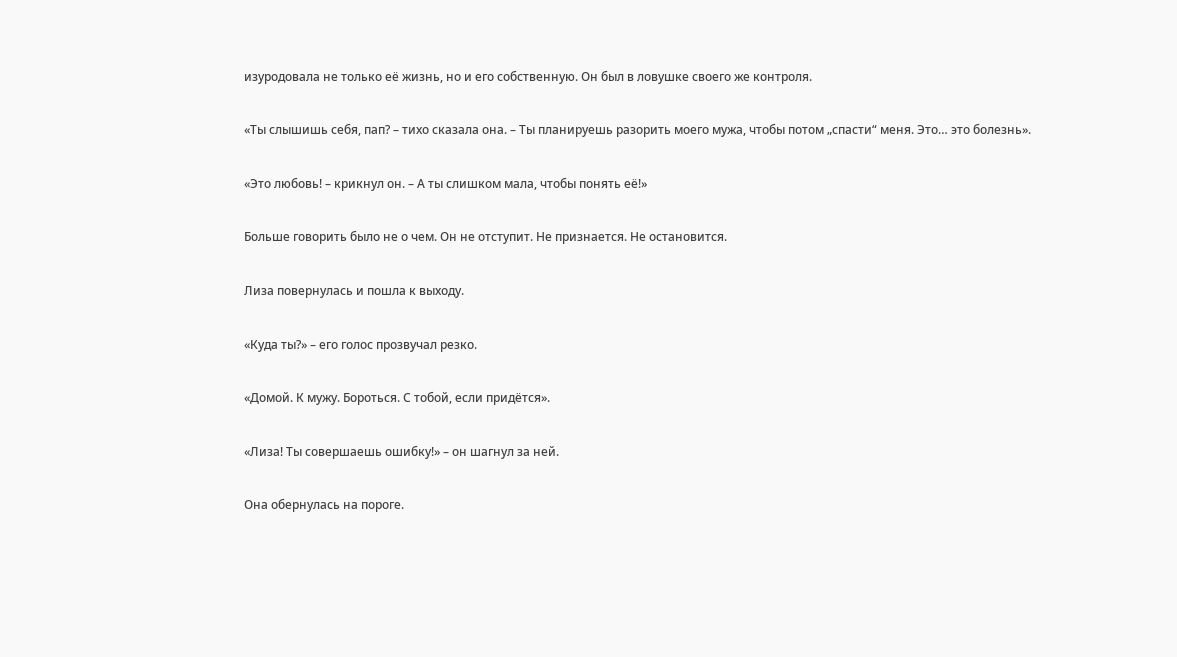изуродовала не только её жизнь, но и его собственную. Он был в ловушке своего же контроля.

«Ты слышишь себя, пап? – тихо сказала она. – Ты планируешь разорить моего мужа, чтобы потом „спасти“ меня. Это… это болезнь».

«Это любовь! – крикнул он. – А ты слишком мала, чтобы понять её!»

Больше говорить было не о чем. Он не отступит. Не признается. Не остановится.

Лиза повернулась и пошла к выходу.

«Куда ты?» – его голос прозвучал резко.

«Домой. К мужу. Бороться. С тобой, если придётся».

«Лиза! Ты совершаешь ошибку!» – он шагнул за ней.

Она обернулась на пороге.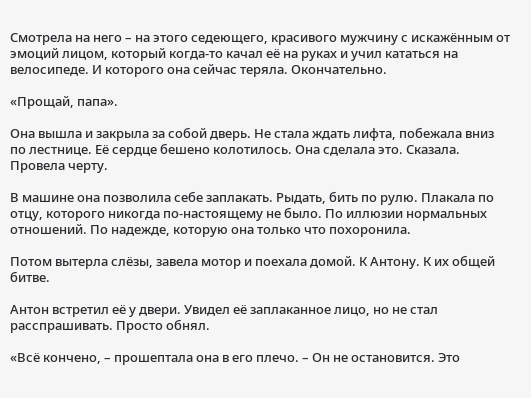Смотрела на него – на этого седеющего, красивого мужчину с искажённым от эмоций лицом, который когда-то качал её на руках и учил кататься на велосипеде. И которого она сейчас теряла. Окончательно.

«Прощай, папа».

Она вышла и закрыла за собой дверь. Не стала ждать лифта, побежала вниз по лестнице. Её сердце бешено колотилось. Она сделала это. Сказала. Провела черту.

В машине она позволила себе заплакать. Рыдать, бить по рулю. Плакала по отцу, которого никогда по-настоящему не было. По иллюзии нормальных отношений. По надежде, которую она только что похоронила.

Потом вытерла слёзы, завела мотор и поехала домой. К Антону. К их общей битве.

Антон встретил её у двери. Увидел её заплаканное лицо, но не стал расспрашивать. Просто обнял.

«Всё кончено, – прошептала она в его плечо. – Он не остановится. Это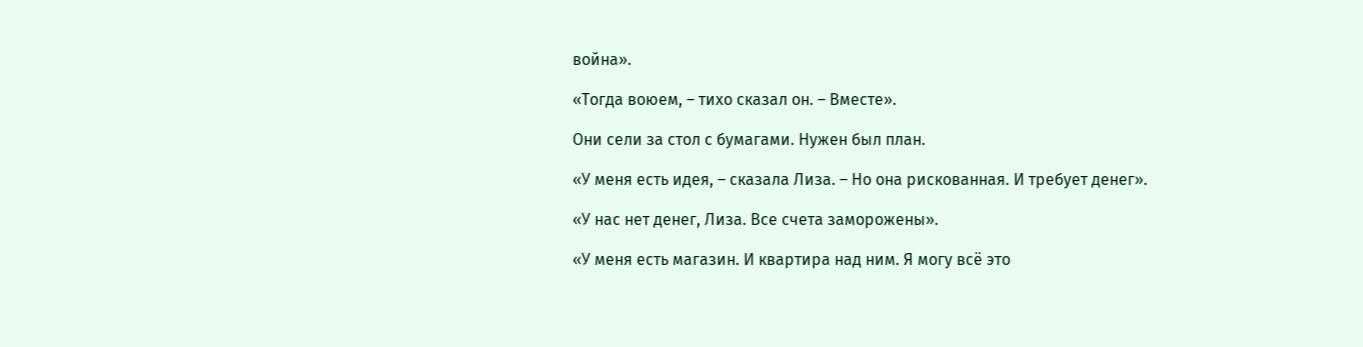война».

«Тогда воюем, – тихо сказал он. – Вместе».

Они сели за стол с бумагами. Нужен был план.

«У меня есть идея, – сказала Лиза. – Но она рискованная. И требует денег».

«У нас нет денег, Лиза. Все счета заморожены».

«У меня есть магазин. И квартира над ним. Я могу всё это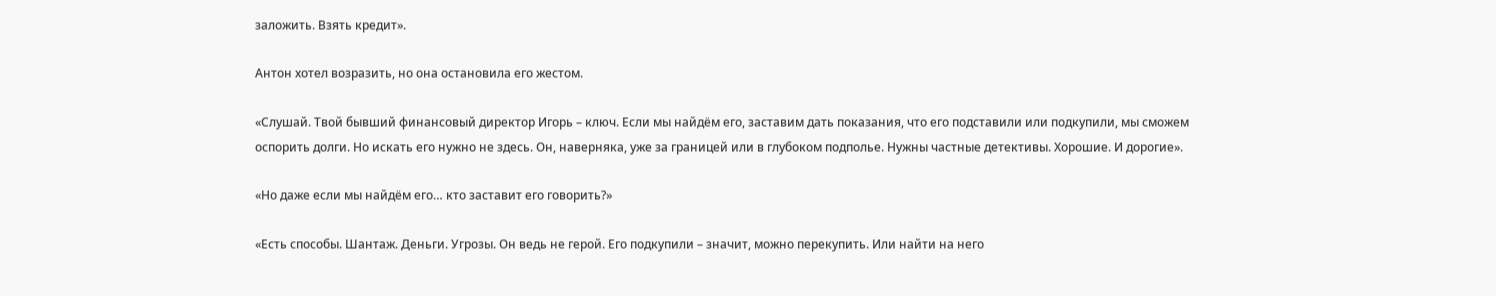заложить. Взять кредит».

Антон хотел возразить, но она остановила его жестом.

«Слушай. Твой бывший финансовый директор Игорь – ключ. Если мы найдём его, заставим дать показания, что его подставили или подкупили, мы сможем оспорить долги. Но искать его нужно не здесь. Он, наверняка, уже за границей или в глубоком подполье. Нужны частные детективы. Хорошие. И дорогие».

«Но даже если мы найдём его… кто заставит его говорить?»

«Есть способы. Шантаж. Деньги. Угрозы. Он ведь не герой. Его подкупили – значит, можно перекупить. Или найти на него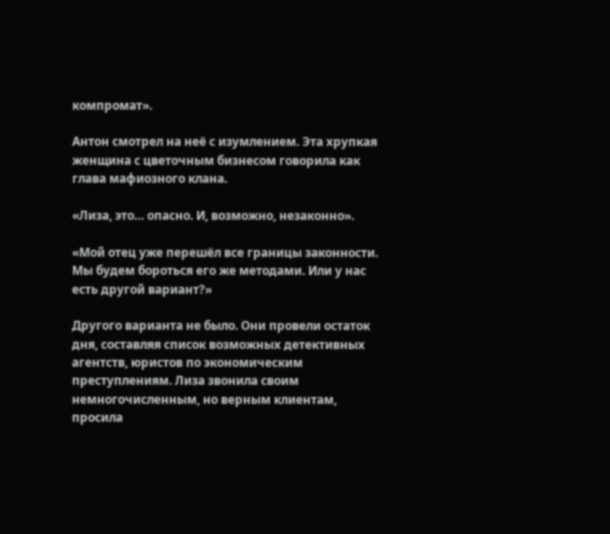компромат».

Антон смотрел на неё с изумлением. Эта хрупкая женщина с цветочным бизнесом говорила как глава мафиозного клана.

«Лиза, это… опасно. И, возможно, незаконно».

«Мой отец уже перешёл все границы законности. Мы будем бороться его же методами. Или у нас есть другой вариант?»

Другого варианта не было. Они провели остаток дня, составляя список возможных детективных агентств, юристов по экономическим преступлениям. Лиза звонила своим немногочисленным, но верным клиентам, просила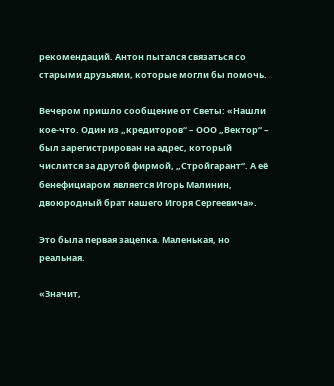рекомендаций. Антон пытался связаться со старыми друзьями, которые могли бы помочь.

Вечером пришло сообщение от Светы: «Нашли кое-что. Один из „кредиторов“ – ООО „Вектор“ – был зарегистрирован на адрес, который числится за другой фирмой, „Стройгарант“. А её бенефициаром является Игорь Малинин, двоюродный брат нашего Игоря Сергеевича».

Это была первая зацепка. Маленькая, но реальная.

«Значит,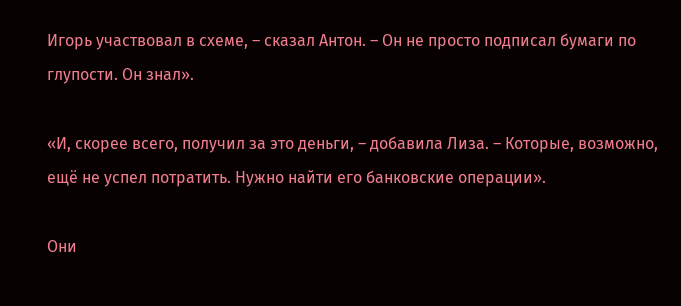Игорь участвовал в схеме, – сказал Антон. – Он не просто подписал бумаги по глупости. Он знал».

«И, скорее всего, получил за это деньги, – добавила Лиза. – Которые, возможно, ещё не успел потратить. Нужно найти его банковские операции».

Они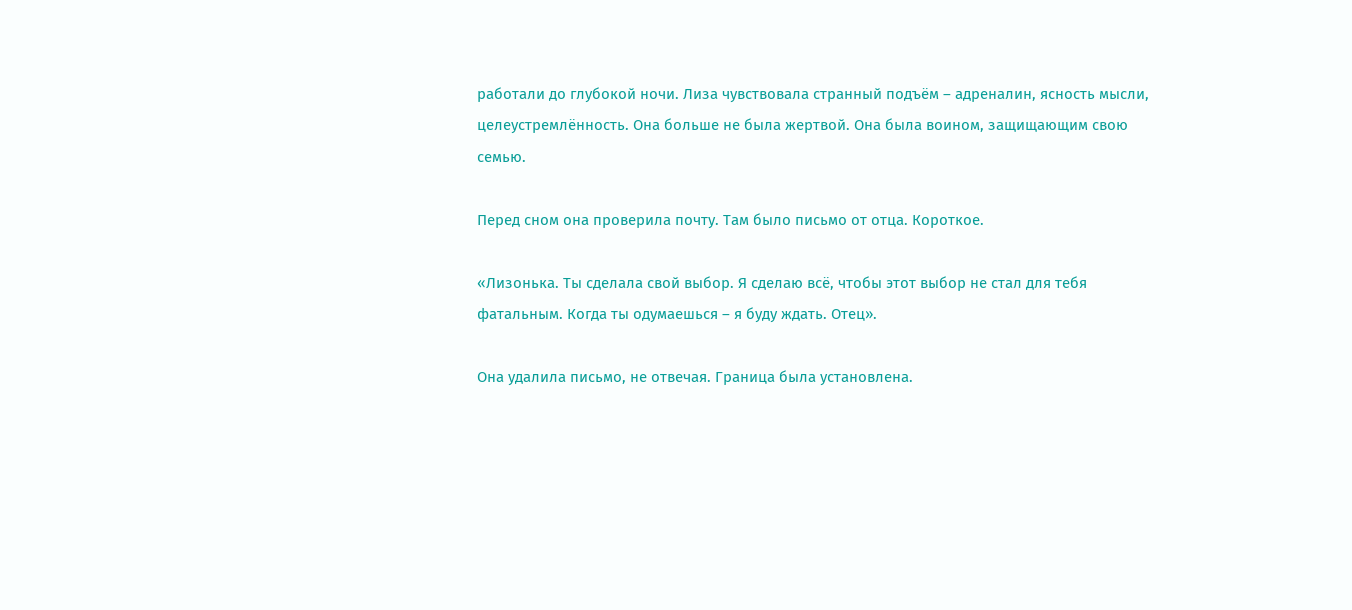работали до глубокой ночи. Лиза чувствовала странный подъём – адреналин, ясность мысли, целеустремлённость. Она больше не была жертвой. Она была воином, защищающим свою семью.

Перед сном она проверила почту. Там было письмо от отца. Короткое.

«Лизонька. Ты сделала свой выбор. Я сделаю всё, чтобы этот выбор не стал для тебя фатальным. Когда ты одумаешься – я буду ждать. Отец».

Она удалила письмо, не отвечая. Граница была установлена.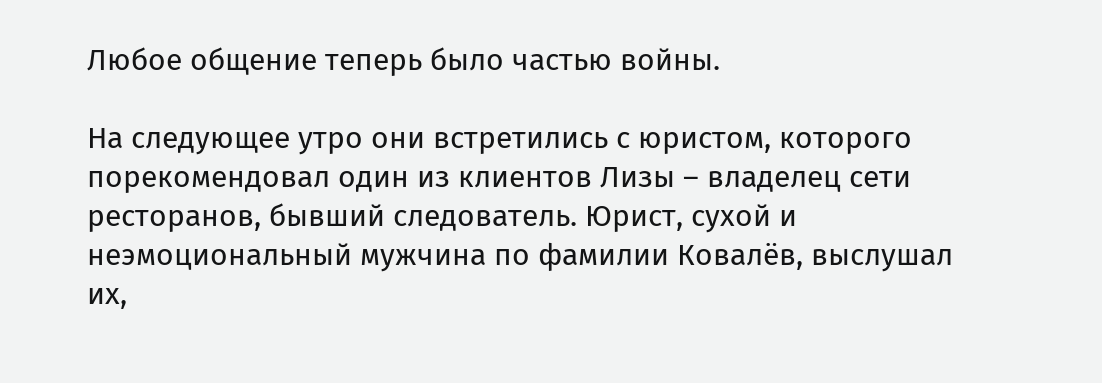Любое общение теперь было частью войны.

На следующее утро они встретились с юристом, которого порекомендовал один из клиентов Лизы – владелец сети ресторанов, бывший следователь. Юрист, сухой и неэмоциональный мужчина по фамилии Ковалёв, выслушал их,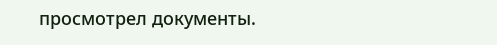просмотрел документы.